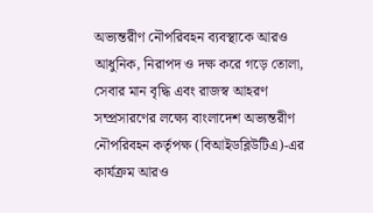অভ্যন্তরীণ নৌপরিবহন ব্যবস্থাকে আরও আধুনিক, নিরাপদ ও দক্ষ করে গড়ে তোলা, সেবার মান বৃদ্ধি এবং রাজস্ব আহরণ সম্প্রসারণের লক্ষ্যে বাংলাদেশ অভ্যন্তরীণ নৌপরিবহন কর্তৃপক্ষ (বিআইডব্লিউটিএ)-এর কার্যক্রম আরও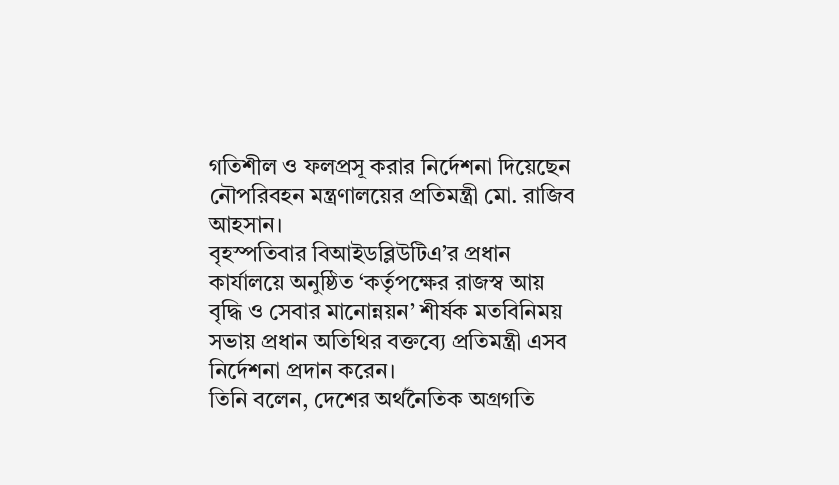গতিশীল ও ফলপ্রসূ করার নির্দেশনা দিয়েছেন নৌপরিবহন মন্ত্রণালয়ের প্রতিমন্ত্রী মো. রাজিব আহসান।
বৃহস্পতিবার বিআইডব্লিউটিএ’র প্রধান কার্যালয়ে অনুষ্ঠিত ‘কর্তৃপক্ষের রাজস্ব আয় বৃদ্ধি ও সেবার মানোন্নয়ন’ শীর্ষক মতবিনিময় সভায় প্রধান অতিথির বক্তব্যে প্রতিমন্ত্রী এসব নির্দেশনা প্রদান করেন।
তিনি বলেন, দেশের অর্থনৈতিক অগ্রগতি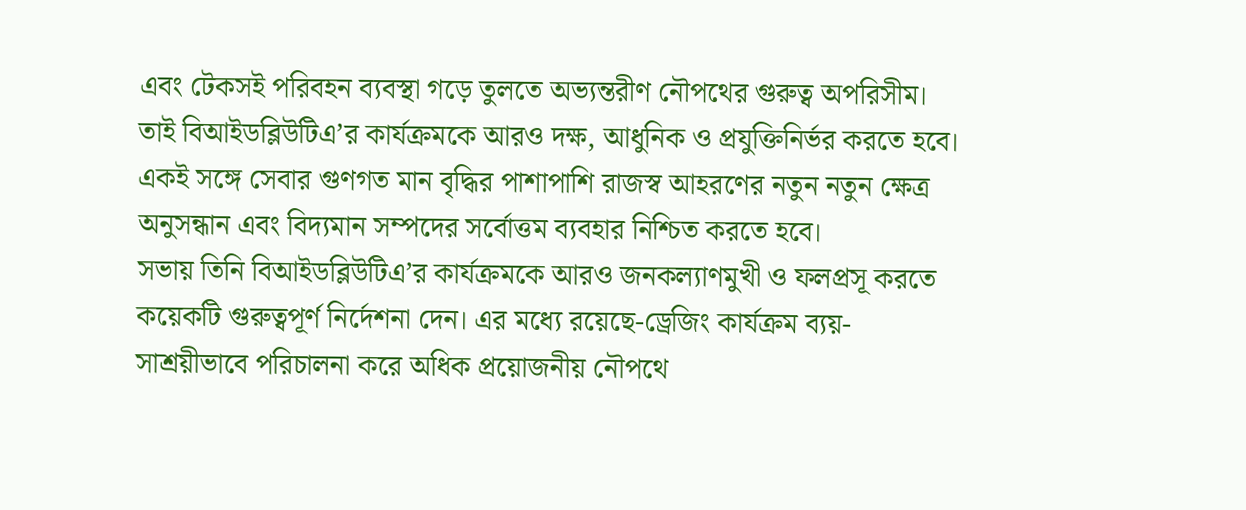এবং টেকসই পরিবহন ব্যবস্থা গড়ে তুলতে অভ্যন্তরীণ নৌপথের গুরুত্ব অপরিসীম। তাই বিআইডব্লিউটিএ’র কার্যক্রমকে আরও দক্ষ, আধুনিক ও প্রযুক্তিনির্ভর করতে হবে। একই সঙ্গে সেবার গুণগত মান বৃদ্ধির পাশাপাশি রাজস্ব আহরণের নতুন নতুন ক্ষেত্র অনুসন্ধান এবং বিদ্যমান সম্পদের সর্বোত্তম ব্যবহার নিশ্চিত করতে হবে।
সভায় তিনি বিআইডব্লিউটিএ’র কার্যক্রমকে আরও জনকল্যাণমুখী ও ফলপ্রসূ করতে কয়েকটি গুরুত্বপূর্ণ নির্দেশনা দেন। এর মধ্যে রয়েছে-ড্রেজিং কার্যক্রম ব্যয়-সাশ্রয়ীভাবে পরিচালনা করে অধিক প্রয়োজনীয় নৌপথে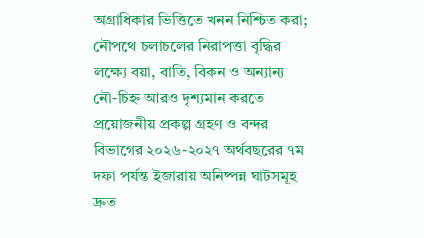অগ্রাধিকার ভিত্তিতে খনন নিশ্চিত করা; নৌপথে চলাচলের নিরাপত্তা বৃদ্ধির লক্ষ্যে বয়া, বাতি, বিকন ও অন্যান্য নৌ-চিহ্ন আরও দৃশ্যমান করতে প্রয়োজনীয় প্রকল্প গ্রহণ ও বন্দর বিভাগের ২০২৬-২০২৭ অর্থবছরের ৭ম দফা পর্যন্ত ইজারায় অনিষ্পন্ন ঘাটসমূহ দ্রুত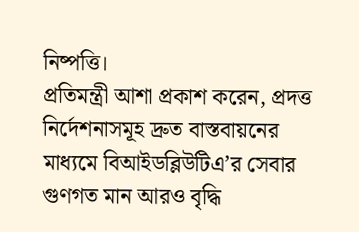নিষ্পত্তি।
প্রতিমন্ত্রী আশা প্রকাশ করেন, প্রদত্ত নির্দেশনাসমূহ দ্রুত বাস্তবায়নের মাধ্যমে বিআইডব্লিউটিএ’র সেবার গুণগত মান আরও বৃদ্ধি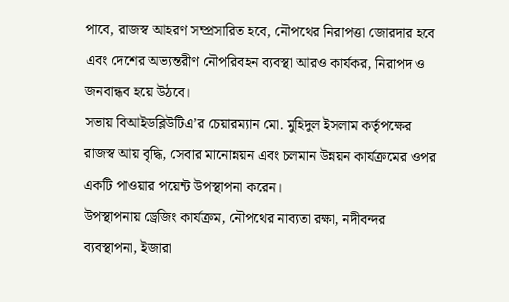পাবে, রাজস্ব আহরণ সম্প্রসারিত হবে, নৌপথের নিরাপত্তা জোরদার হবে এবং দেশের অভ্যন্তরীণ নৌপরিবহন ব্যবস্থা আরও কার্যকর, নিরাপদ ও জনবান্ধব হয়ে উঠবে।
সভায় বিআইডব্লিউটিএ’র চেয়ারম্যান মো. মুহিদুল ইসলাম কর্তৃপক্ষের রাজস্ব আয় বৃদ্ধি, সেবার মানোন্নয়ন এবং চলমান উন্নয়ন কার্যক্রমের ওপর একটি পাওয়ার পয়েন্ট উপস্থাপনা করেন।
উপস্থাপনায় ড্রেজিং কার্যক্রম, নৌপথের নাব্যতা রক্ষা, নদীবন্দর ব্যবস্থাপনা, ইজারা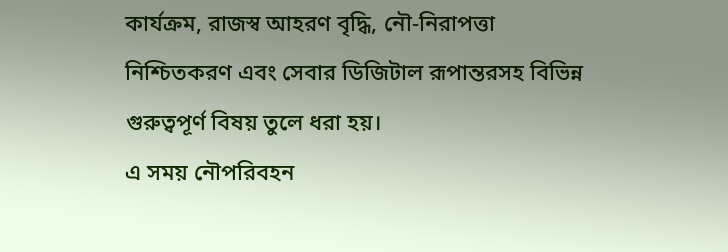কার্যক্রম, রাজস্ব আহরণ বৃদ্ধি, নৌ-নিরাপত্তা নিশ্চিতকরণ এবং সেবার ডিজিটাল রূপান্তরসহ বিভিন্ন গুরুত্বপূর্ণ বিষয় তুলে ধরা হয়।
এ সময় নৌপরিবহন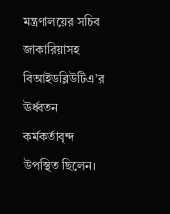মন্ত্রণালয়ের সচিব জাকারিয়াসহ বিআইডব্লিউটিএ’র ঊর্ধ্বতন কর্মকর্তাবৃন্দ উপস্থিত ছিলেন।